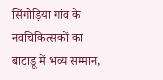सिंगोड़िया गांव के नवचिकित्सकों का बाटाडू में भव्य सम्मान,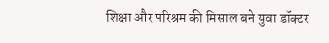शिक्षा और परिश्रम की मिसाल बने युवा डॉक्टर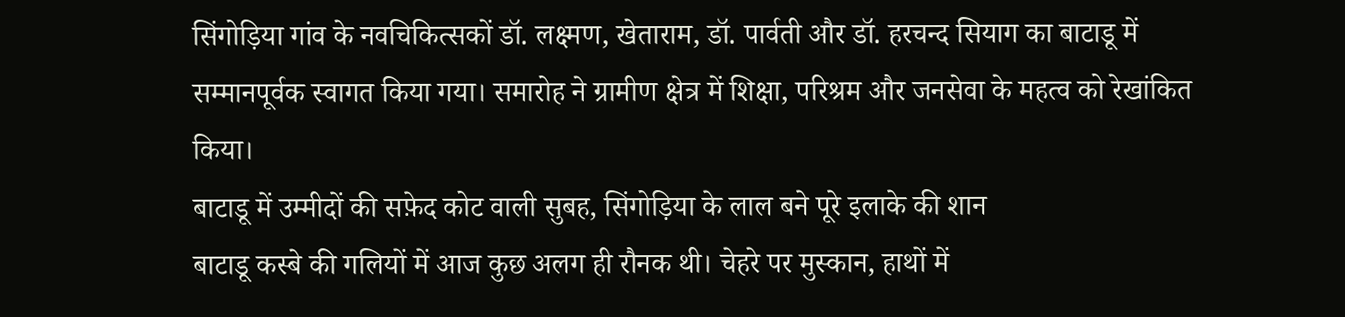सिंगोड़िया गांव के नवचिकित्सकों डॉ. लक्ष्मण, खेताराम, डॉ. पार्वती और डॉ. हरचन्द सियाग का बाटाडू में सम्मानपूर्वक स्वागत किया गया। समारोह ने ग्रामीण क्षेत्र में शिक्षा, परिश्रम और जनसेवा के महत्व को रेखांकित किया।
बाटाडू में उम्मीदों की सफ़ेद कोट वाली सुबह, सिंगोड़िया के लाल बने पूरे इलाके की शान
बाटाडू कस्बे की गलियों में आज कुछ अलग ही रौनक थी। चेहरे पर मुस्कान, हाथों में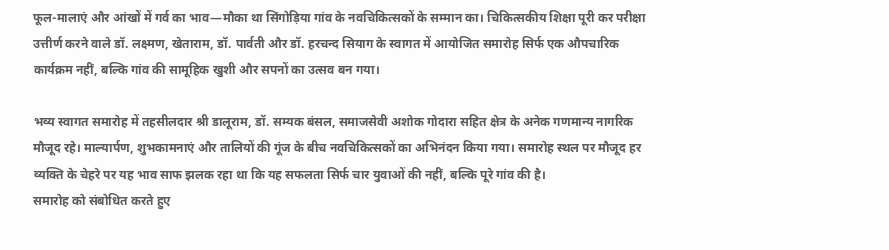फूल-मालाएं और आंखों में गर्व का भाव—मौका था सिंगोड़िया गांव के नवचिकित्सकों के सम्मान का। चिकित्सकीय शिक्षा पूरी कर परीक्षा उत्तीर्ण करने वाले डॉ. लक्ष्मण, खेताराम, डॉ. पार्वती और डॉ. हरचन्द सियाग के स्वागत में आयोजित समारोह सिर्फ एक औपचारिक कार्यक्रम नहीं, बल्कि गांव की सामूहिक खुशी और सपनों का उत्सव बन गया।

भव्य स्वागत समारोह में तहसीलदार श्री डालूराम, डॉ. सम्यक बंसल, समाजसेवी अशोक गोदारा सहित क्षेत्र के अनेक गणमान्य नागरिक मौजूद रहे। माल्यार्पण, शुभकामनाएं और तालियों की गूंज के बीच नवचिकित्सकों का अभिनंदन किया गया। समारोह स्थल पर मौजूद हर व्यक्ति के चेहरे पर यह भाव साफ झलक रहा था कि यह सफलता सिर्फ चार युवाओं की नहीं, बल्कि पूरे गांव की है।
समारोह को संबोधित करते हुए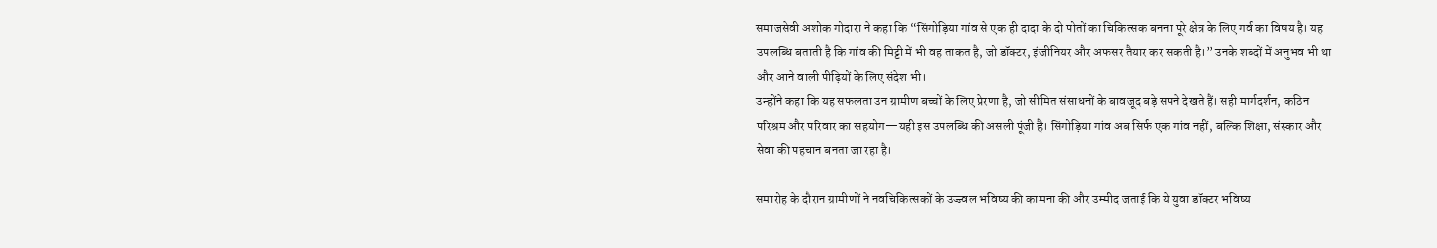समाजसेवी अशोक गोदारा ने कहा कि “सिंगोड़िया गांव से एक ही दादा के दो पोतों का चिकित्सक बनना पूरे क्षेत्र के लिए गर्व का विषय है। यह उपलब्धि बताती है कि गांव की मिट्टी में भी वह ताकत है, जो डॉक्टर, इंजीनियर और अफसर तैयार कर सकती है।” उनके शब्दों में अनुभव भी था और आने वाली पीढ़ियों के लिए संदेश भी।
उन्होंने कहा कि यह सफलता उन ग्रामीण बच्चों के लिए प्रेरणा है, जो सीमित संसाधनों के बावजूद बड़े सपने देखते हैं। सही मार्गदर्शन, कठिन परिश्रम और परिवार का सहयोग—यही इस उपलब्धि की असली पूंजी है। सिंगोड़िया गांव अब सिर्फ एक गांव नहीं, बल्कि शिक्षा, संस्कार और सेवा की पहचान बनता जा रहा है।

समारोह के दौरान ग्रामीणों ने नवचिकित्सकों के उज्ज्वल भविष्य की कामना की और उम्मीद जताई कि ये युवा डॉक्टर भविष्य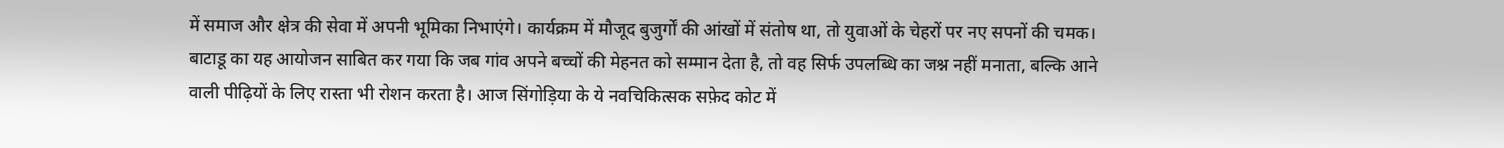में समाज और क्षेत्र की सेवा में अपनी भूमिका निभाएंगे। कार्यक्रम में मौजूद बुजुर्गों की आंखों में संतोष था, तो युवाओं के चेहरों पर नए सपनों की चमक।
बाटाडू का यह आयोजन साबित कर गया कि जब गांव अपने बच्चों की मेहनत को सम्मान देता है, तो वह सिर्फ उपलब्धि का जश्न नहीं मनाता, बल्कि आने वाली पीढ़ियों के लिए रास्ता भी रोशन करता है। आज सिंगोड़िया के ये नवचिकित्सक सफ़ेद कोट में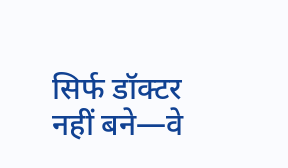सिर्फ डॉक्टर नहीं बने—वे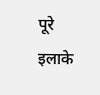पूरे इलाके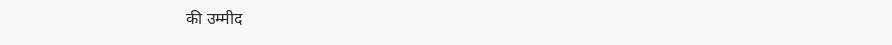की उम्मीद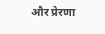और प्रेरणा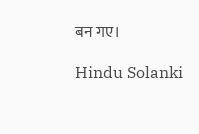बन गए।

Hindu Solanki